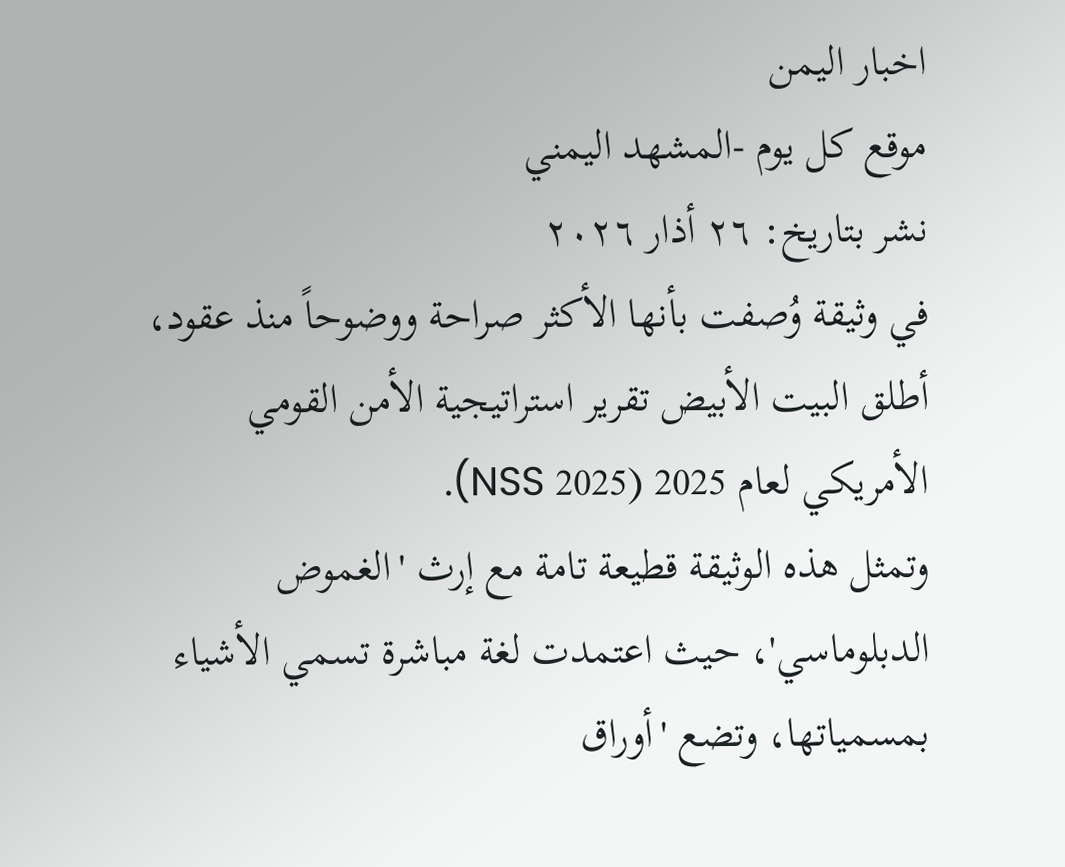اخبار اليمن
موقع كل يوم -المشهد اليمني
نشر بتاريخ: ٢٦ أذار ٢٠٢٦
في وثيقة وُصفت بأنها الأكثر صراحة ووضوحاً منذ عقود، أطلق البيت الأبيض تقرير استراتيجية الأمن القومي الأمريكي لعام 2025 (2025 NSS).
وتمثل هذه الوثيقة قطيعة تامة مع إرث 'الغموض الدبلوماسي'، حيث اعتمدت لغة مباشرة تسمي الأشياء بمسمياتها، وتضع 'أوراق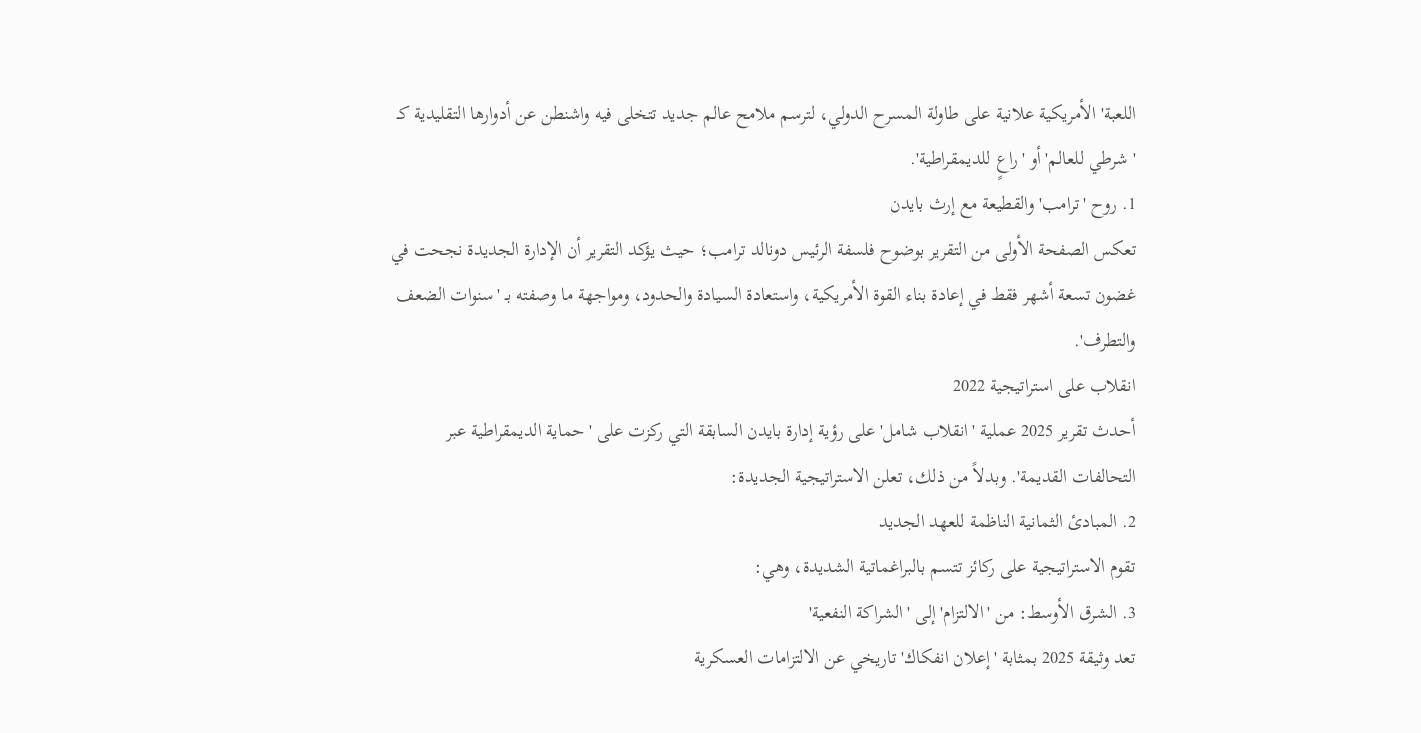اللعبة' الأمريكية علانية على طاولة المسرح الدولي، لترسم ملامح عالم جديد تتخلى فيه واشنطن عن أدوارها التقليدية كـ 'شرطي للعالم' أو 'راعٍ للديمقراطية'.
1. روح 'ترامب' والقطيعة مع إرث بايدن
تعكس الصفحة الأولى من التقرير بوضوح فلسفة الرئيس دونالد ترامب؛ حيث يؤكد التقرير أن الإدارة الجديدة نجحت في غضون تسعة أشهر فقط في إعادة بناء القوة الأمريكية، واستعادة السيادة والحدود، ومواجهة ما وصفته بـ 'سنوات الضعف والتطرف'.
انقلاب على استراتيجية 2022
أحدث تقرير 2025 عملية 'انقلاب شامل' على رؤية إدارة بايدن السابقة التي ركزت على 'حماية الديمقراطية عبر التحالفات القديمة'. وبدلاً من ذلك، تعلن الاستراتيجية الجديدة:
2. المبادئ الثمانية الناظمة للعهد الجديد
تقوم الاستراتيجية على ركائز تتسم بالبراغماتية الشديدة، وهي:
3. الشرق الأوسط: من 'الالتزام' إلى 'الشراكة النفعية'
تعد وثيقة 2025 بمثابة 'إعلان انفكاك' تاريخي عن الالتزامات العسكرية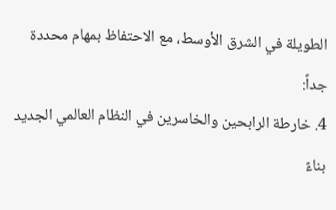الطويلة في الشرق الأوسط، مع الاحتفاظ بمهام محددة جداً:
4. خارطة الرابحين والخاسرين في النظام العالمي الجديد
بناءً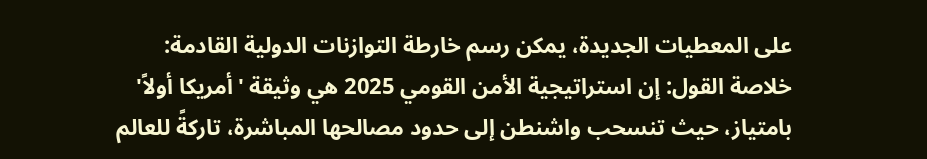على المعطيات الجديدة، يمكن رسم خارطة التوازنات الدولية القادمة:
خلاصة القول: إن استراتيجية الأمن القومي 2025 هي وثيقة 'أمريكا أولاً' بامتياز، حيث تنسحب واشنطن إلى حدود مصالحها المباشرة، تاركةً للعالم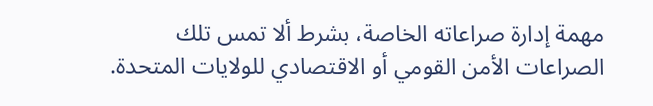مهمة إدارة صراعاته الخاصة، بشرط ألا تمس تلك الصراعات الأمن القومي أو الاقتصادي للولايات المتحدة.